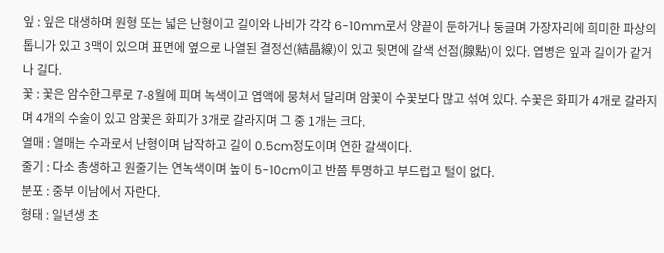잎 : 잎은 대생하며 원형 또는 넓은 난형이고 길이와 나비가 각각 6-10mm로서 양끝이 둔하거나 둥글며 가장자리에 희미한 파상의 톱니가 있고 3맥이 있으며 표면에 옆으로 나열된 결정선(結晶線)이 있고 뒷면에 갈색 선점(腺點)이 있다. 엽병은 잎과 길이가 같거나 길다.
꽃 : 꽃은 암수한그루로 7-8월에 피며 녹색이고 엽액에 뭉쳐서 달리며 암꽃이 수꽃보다 많고 섞여 있다. 수꽃은 화피가 4개로 갈라지며 4개의 수술이 있고 암꽃은 화피가 3개로 갈라지며 그 중 1개는 크다.
열매 : 열매는 수과로서 난형이며 납작하고 길이 0.5cm정도이며 연한 갈색이다.
줄기 : 다소 총생하고 원줄기는 연녹색이며 높이 5-10cm이고 반쯤 투명하고 부드럽고 털이 없다.
분포 : 중부 이남에서 자란다.
형태 : 일년생 초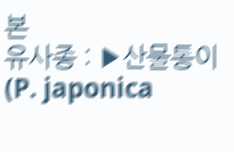본
유사종 : ▶산물통이(P. japonica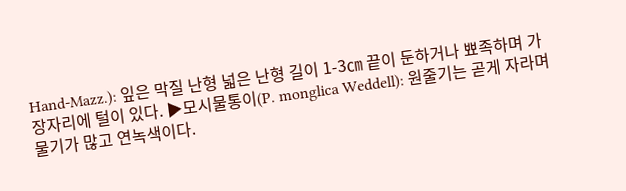Hand-Mazz.): 잎은 막질 난형 넓은 난형 길이 1-3㎝ 끝이 둔하거나 뾰족하며 가장자리에 털이 있다. ▶모시물통이(P. monglica Weddell): 원줄기는 곧게 자라며 물기가 많고 연녹색이다.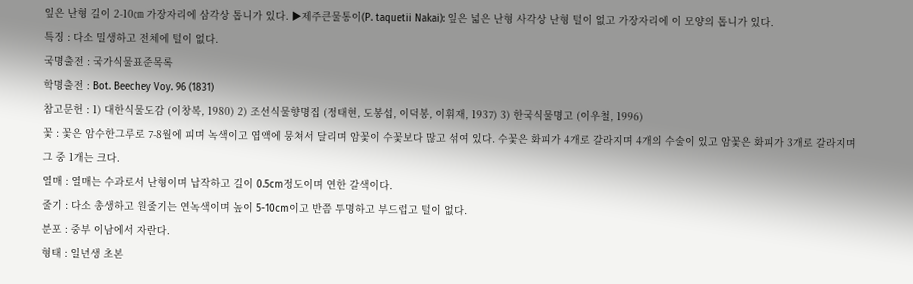잎은 난형 길이 2-10㎝ 가장자리에 삼각상 톱니가 있다. ▶제주큰물통이(P. taquetii Nakai): 잎은 넓은 난형 사각상 난형 털이 없고 가장자리에 이 모양의 톱니가 있다.
특징 : 다소 밀생하고 전체에 털이 없다.
국명출전 : 국가식물표준목록
학명출전 : Bot. Beechey Voy. 96 (1831)
참고문헌 : 1) 대한식물도감 (이창복, 1980) 2) 조선식물향명집 (정태현, 도봉섭, 이덕봉, 이휘재, 1937) 3) 한국식물명고 (이우철, 1996)
꽃 : 꽃은 암수한그루로 7-8월에 피며 녹색이고 엽액에 뭉쳐서 달리며 암꽃이 수꽃보다 많고 섞여 있다. 수꽃은 화피가 4개로 갈라지며 4개의 수술이 있고 암꽃은 화피가 3개로 갈라지며 그 중 1개는 크다.
열매 : 열매는 수과로서 난형이며 납작하고 길이 0.5cm정도이며 연한 갈색이다.
줄기 : 다소 총생하고 원줄기는 연녹색이며 높이 5-10cm이고 반쯤 투명하고 부드럽고 털이 없다.
분포 : 중부 이남에서 자란다.
형태 : 일년생 초본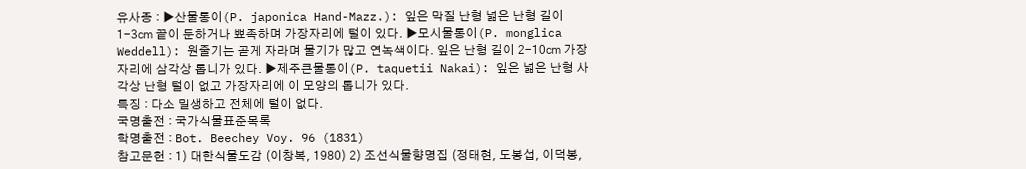유사종 : ▶산물통이(P. japonica Hand-Mazz.): 잎은 막질 난형 넓은 난형 길이 1-3㎝ 끝이 둔하거나 뾰족하며 가장자리에 털이 있다. ▶모시물통이(P. monglica Weddell): 원줄기는 곧게 자라며 물기가 많고 연녹색이다. 잎은 난형 길이 2-10㎝ 가장자리에 삼각상 톱니가 있다. ▶제주큰물통이(P. taquetii Nakai): 잎은 넓은 난형 사각상 난형 털이 없고 가장자리에 이 모양의 톱니가 있다.
특징 : 다소 밀생하고 전체에 털이 없다.
국명출전 : 국가식물표준목록
학명출전 : Bot. Beechey Voy. 96 (1831)
참고문헌 : 1) 대한식물도감 (이창복, 1980) 2) 조선식물향명집 (정태현, 도봉섭, 이덕봉,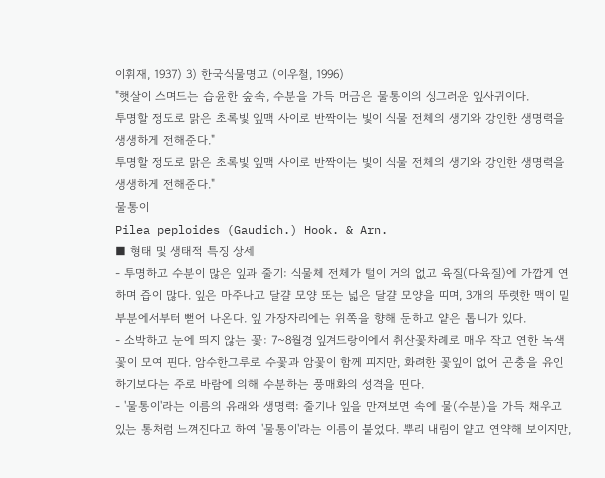이휘재, 1937) 3) 한국식물명고 (이우철, 1996)
"햇살이 스며드는 습윤한 숲속, 수분을 가득 머금은 물통이의 싱그러운 잎사귀이다.
투명할 정도로 맑은 초록빛 잎맥 사이로 반짝이는 빛이 식물 전체의 생기와 강인한 생명력을 생생하게 전해준다."
투명할 정도로 맑은 초록빛 잎맥 사이로 반짝이는 빛이 식물 전체의 생기와 강인한 생명력을 생생하게 전해준다."
물통이
Pilea peploides (Gaudich.) Hook. & Arn.
■ 형태 및 생태적 특징 상세
- 투명하고 수분이 많은 잎과 줄기: 식물체 전체가 털이 거의 없고 육질(다육질)에 가깝게 연하며 즙이 많다. 잎은 마주나고 달걀 모양 또는 넓은 달걀 모양을 띠며, 3개의 뚜렷한 맥이 밑부분에서부터 뻗어 나온다. 잎 가장자리에는 위쪽을 향해 둔하고 얕은 톱니가 있다.
- 소박하고 눈에 띄지 않는 꽃: 7~8월경 잎겨드랑이에서 취산꽃차례로 매우 작고 연한 녹색 꽃이 모여 핀다. 암수한그루로 수꽃과 암꽃이 함께 피지만, 화려한 꽃잎이 없어 곤충을 유인하기보다는 주로 바람에 의해 수분하는 풍매화의 성격을 띤다.
- '물통이'라는 이름의 유래와 생명력: 줄기나 잎을 만져보면 속에 물(수분)을 가득 채우고 있는 통처럼 느껴진다고 하여 '물통이'라는 이름이 붙었다. 뿌리 내림이 얕고 연약해 보이지만,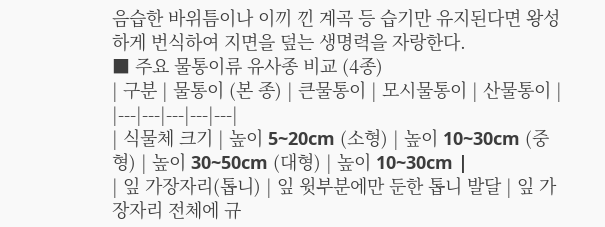음습한 바위틈이나 이끼 낀 계곡 등 습기만 유지된다면 왕성하게 번식하여 지면을 덮는 생명력을 자랑한다.
■ 주요 물통이류 유사종 비교 (4종)
| 구분 | 물통이 (본 종) | 큰물통이 | 모시물통이 | 산물통이 |
|---|---|---|---|---|
| 식물체 크기 | 높이 5~20cm (소형) | 높이 10~30cm (중형) | 높이 30~50cm (대형) | 높이 10~30cm |
| 잎 가장자리(톱니) | 잎 윗부분에만 둔한 톱니 발달 | 잎 가장자리 전체에 규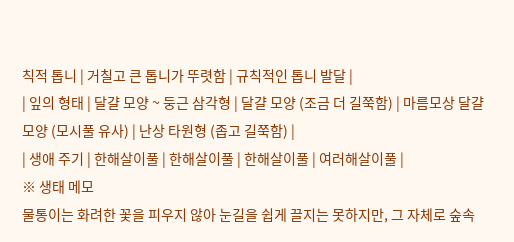칙적 톱니 | 거칠고 큰 톱니가 뚜렷함 | 규칙적인 톱니 발달 |
| 잎의 형태 | 달걀 모양 ~ 둥근 삼각형 | 달걀 모양 (조금 더 길쭉함) | 마름모상 달걀 모양 (모시풀 유사) | 난상 타원형 (좁고 길쭉함) |
| 생애 주기 | 한해살이풀 | 한해살이풀 | 한해살이풀 | 여러해살이풀 |
※ 생태 메모
물통이는 화려한 꽃을 피우지 않아 눈길을 쉽게 끌지는 못하지만, 그 자체로 숲속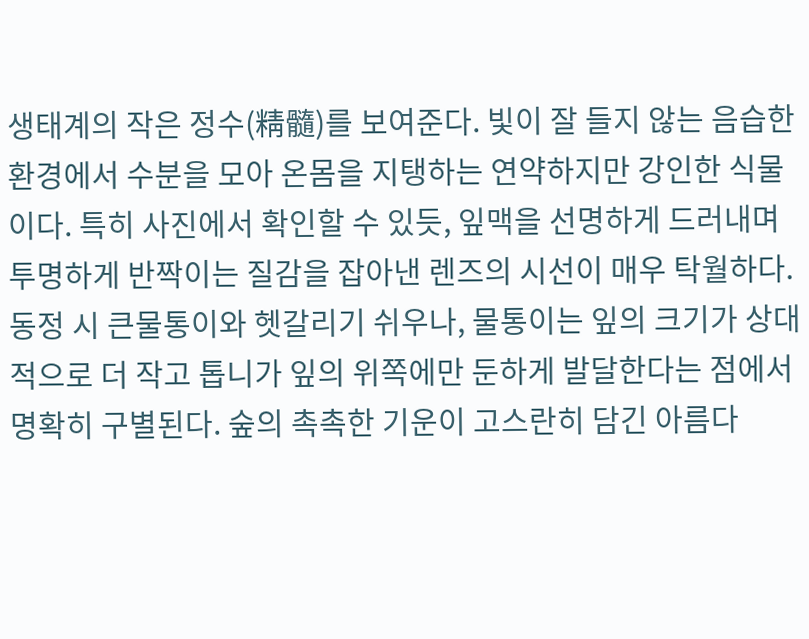생태계의 작은 정수(精髓)를 보여준다. 빛이 잘 들지 않는 음습한 환경에서 수분을 모아 온몸을 지탱하는 연약하지만 강인한 식물이다. 특히 사진에서 확인할 수 있듯, 잎맥을 선명하게 드러내며 투명하게 반짝이는 질감을 잡아낸 렌즈의 시선이 매우 탁월하다. 동정 시 큰물통이와 헷갈리기 쉬우나, 물통이는 잎의 크기가 상대적으로 더 작고 톱니가 잎의 위쪽에만 둔하게 발달한다는 점에서 명확히 구별된다. 숲의 촉촉한 기운이 고스란히 담긴 아름다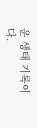운 생태 기록이다.